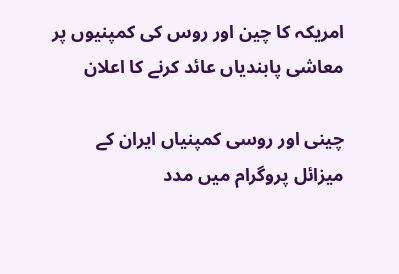امریکہ کا چین اور روس کی کمپنیوں پر معاشی پابندیاں عائد کرنے کا اعلان

چینی اور روسی کمپنیاں ایران کے میزائل پروگرام میں مدد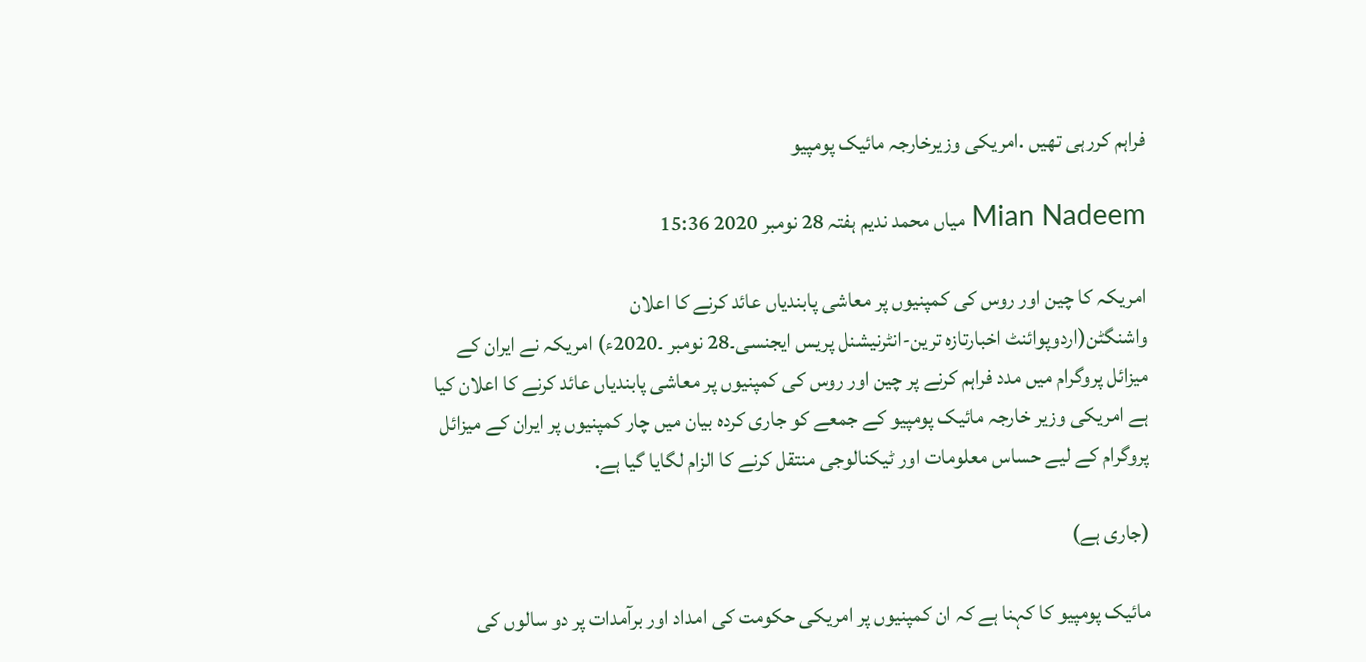فراہم کررہی تھیں .امریکی وزیرخارجہ مائیک پومپیو

Mian Nadeem میاں محمد ندیم ہفتہ 28 نومبر 2020 15:36

امریکہ کا چین اور روس کی کمپنیوں پر معاشی پابندیاں عائد کرنے کا اعلان
واشنگٹن(اردوپوائنٹ اخبارتازہ ترین-انٹرنیشنل پریس ایجنسی۔28 نومبر ۔2020ء) امریکہ نے ایران کے میزائل پروگرام میں مدد فراہم کرنے پر چین اور روس کی کمپنیوں پر معاشی پابندیاں عائد کرنے کا اعلان کیا ہے امریکی وزیر خارجہ مائیک پومپیو کے جمعے کو جاری کردہ بیان میں چار کمپنیوں پر ایران کے میزائل پروگرام کے لیے حساس معلومات اور ٹیکنالوجی منتقل کرنے کا الزام لگایا گیا ہے.

(جاری ہے)

مائیک پومپیو کا کہنا ہے کہ ان کمپنیوں پر امریکی حکومت کی امداد اور برآمدات پر دو سالوں کی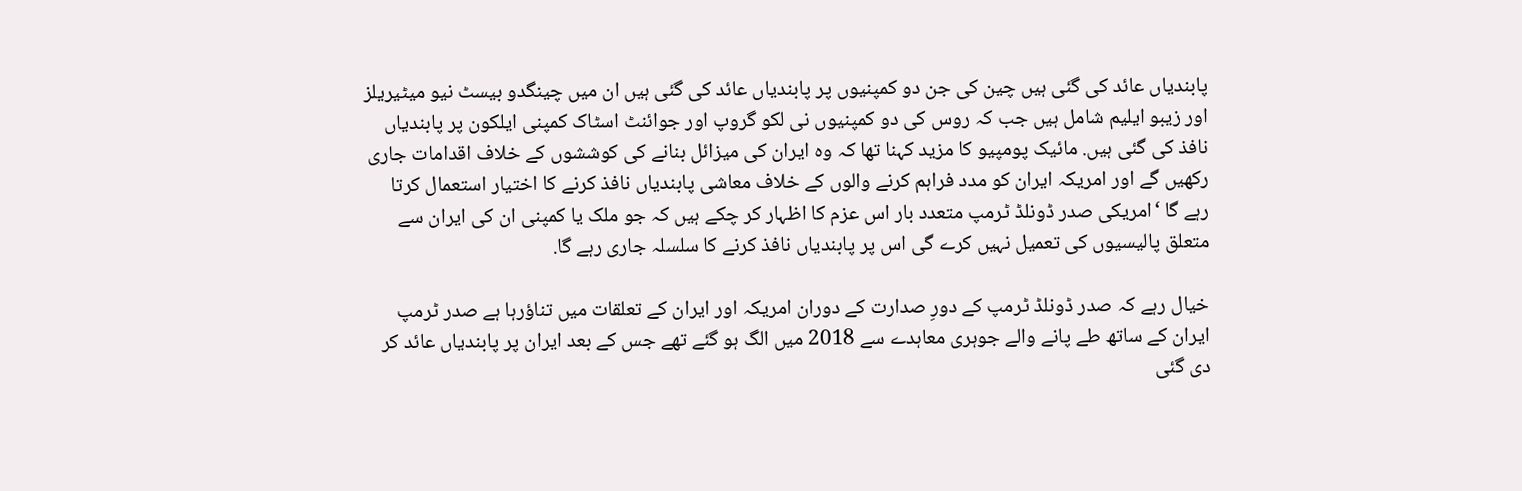پابندیاں عائد کی گئی ہیں چین کی جن دو کمپنیوں پر پابندیاں عائد کی گئی ہیں ان میں چینگدو بیسٹ نیو میٹیریلز اور زیبو ایلیم شامل ہیں جب کہ روس کی دو کمپنیوں نی لکو گروپ اور جوائنٹ اسٹاک کمپنی ایلکون پر پابندیاں نافذ کی گئی ہیں. مائیک پومپیو کا مزید کہنا تھا کہ وہ ایران کی میزائل بنانے کی کوششوں کے خلاف اقدامات جاری رکھیں گے اور امریکہ ایران کو مدد فراہم کرنے والوں کے خلاف معاشی پابندیاں نافذ کرنے کا اختیار استعمال کرتا رہے گا ‘امریکی صدر ڈونلڈ ٹرمپ متعدد بار اس عزم کا اظہار کر چکے ہیں کہ جو ملک یا کمپنی ان کی ایران سے متعلق پالیسیوں کی تعمیل نہیں کرے گی اس پر پابندیاں نافذ کرنے کا سلسلہ جاری رہے گا.

خیال رہے کہ صدر ڈونلڈ ٹرمپ کے دورِ صدارت کے دوران امریکہ اور ایران کے تعلقات میں تناؤرہا ہے صدر ٹرمپ ایران کے ساتھ طے پانے والے جوہری معاہدے سے 2018 میں الگ ہو گئے تھے جس کے بعد ایران پر پابندیاں عائد کر دی گئی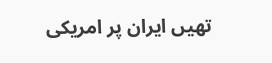تھیں ایران پر امریکی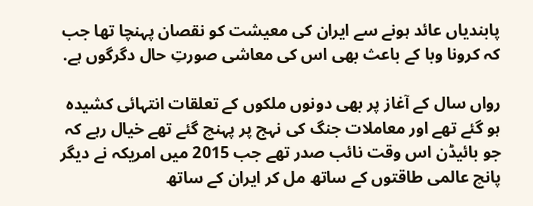پابندیاں عائد ہونے سے ایران کی معیشت کو نقصان پہنچا تھا جب کہ کرونا وبا کے باعث بھی اس کی معاشی صورتِ حال دگرگوں ہے.

رواں سال کے آغاز پر بھی دونوں ملکوں کے تعلقات انتہائی کشیدہ ہو گئے تھے اور معاملات جنگ کی نہج پر پہنچ گئے تھے خیال رہے کہ جو بائیڈن اس وقت نائب صدر تھے جب 2015 میں امریکہ نے دیگر پانچ عالمی طاقتوں کے ساتھ مل کر ایران کے ساتھ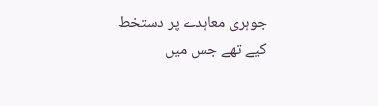جوہری معاہدے پر دستخط کیے تھے جس میں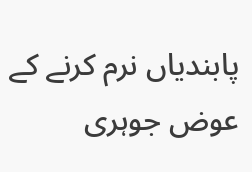پابندیاں نرم کرنے کے عوض جوہری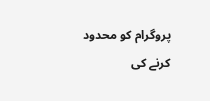پروگرام کو محدود کرنے کی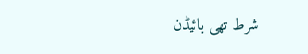شرط تھی بائیڈن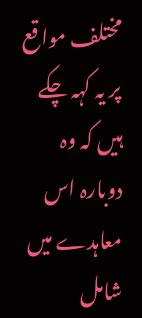مختلف مواقع پر یہ کہہ چکے ہیں کہ وہ دوبارہ اس معاہدے میں شامل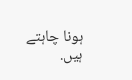ہونا چاہتے ہیں.